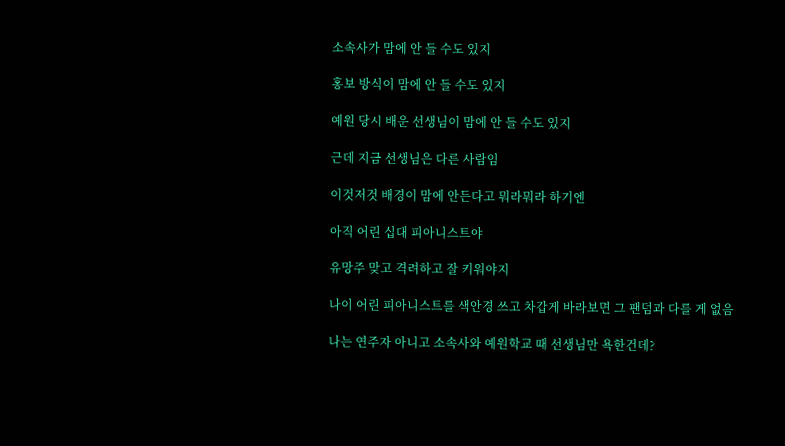소속사가 맘에 안 들 수도 있지

홍보 방식이 맘에 안 들 수도 있지

예원 당시 배운 선생님이 맘에 안 들 수도 있지

근데 지금 선생님은 다른 사람임

이것저것 배경이 맘에 안든다고 뭐라뭐라 하기엔

아직 어린 십대 피아니스트야

유망주 맞고 격려하고 잘 키워야지

나이 어린 피아니스트를 색안경 쓰고 차갑게 바라보면 그 팬덤과 다를 게 없음

나는 연주자 아니고 소속사와 예원학교 때 선생님만 욕한건데?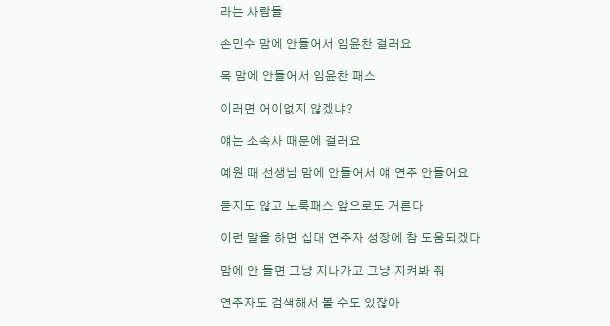라는 사람들

손민수 맘에 안들어서 임윤찬 걸러요

목 맘에 안들어서 임윤찬 패스

이러면 어이없지 않겠냐?

얘는 소속사 때문에 걸러요

예원 때 선생님 맘에 안들어서 얘 연주 안들어요

듣지도 않고 노룩패스 앞으로도 거른다

이런 말을 하면 십대 연주자 성장에 참 도움되겠다

맘에 안 들면 그냥 지나가고 그냥 지켜봐 줘

연주자도 검색해서 볼 수도 있잖아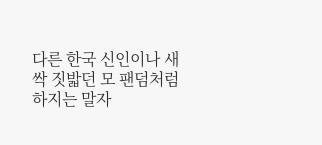다른 한국 신인이나 새싹 짓밟던 모 팬덤처럼 하지는 말자